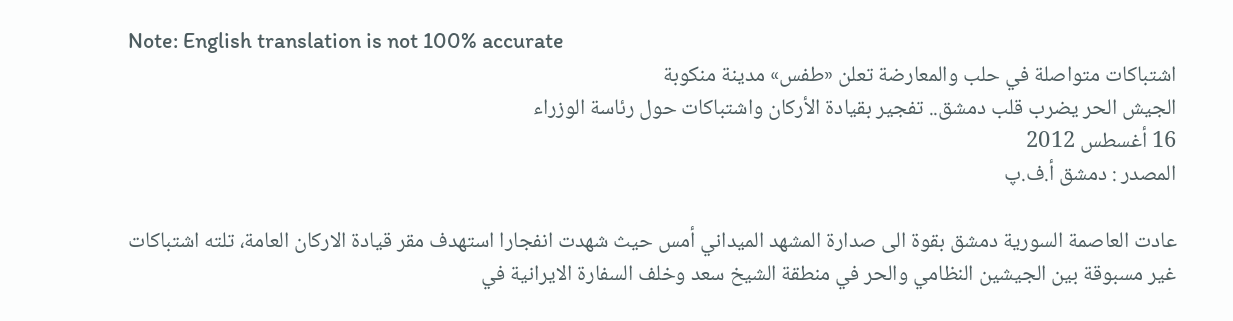Note: English translation is not 100% accurate
اشتباكات متواصلة في حلب والمعارضة تعلن «طفس» مدينة منكوبة
الجيش الحر يضرب قلب دمشق.. تفجير بقيادة الأركان واشتباكات حول رئاسة الوزراء
16 أغسطس 2012
المصدر : دمشق أ.ف.پ

عادت العاصمة السورية دمشق بقوة الى صدارة المشهد الميداني أمس حيث شهدت انفجارا استهدف مقر قيادة الاركان العامة، تلته اشتباكات غير مسبوقة بين الجيشين النظامي والحر في منطقة الشيخ سعد وخلف السفارة الايرانية في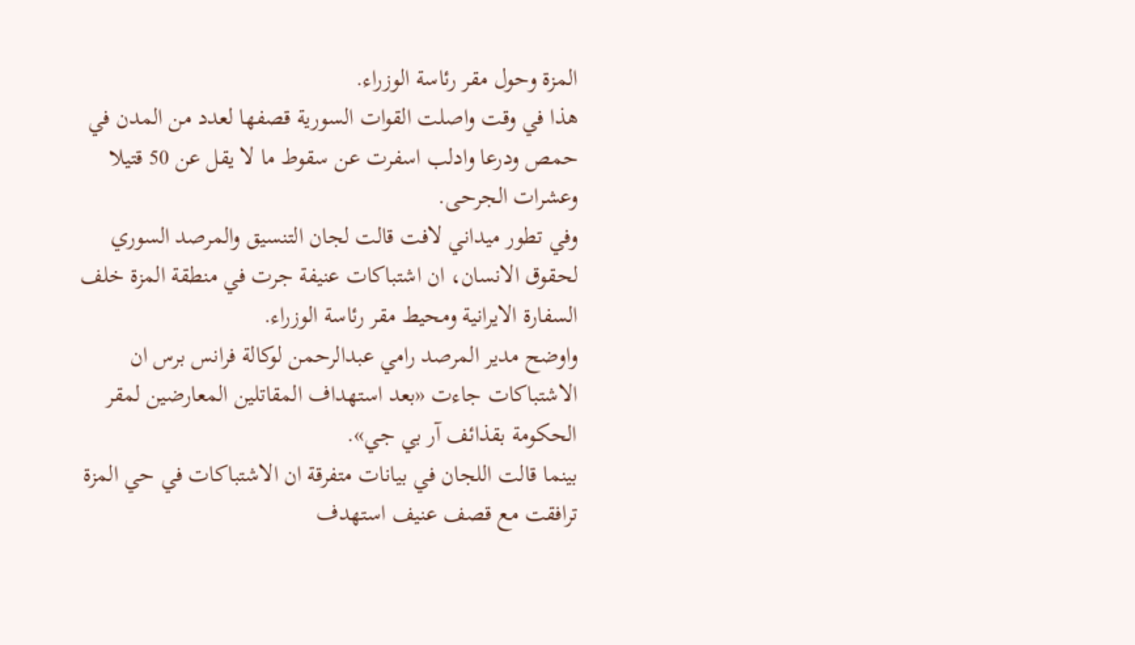المزة وحول مقر رئاسة الوزراء.
هذا في وقت واصلت القوات السورية قصفها لعدد من المدن في حمص ودرعا وادلب اسفرت عن سقوط ما لا يقل عن 50 قتيلا وعشرات الجرحى.
وفي تطور ميداني لافت قالت لجان التنسيق والمرصد السوري لحقوق الانسان، ان اشتباكات عنيفة جرت في منطقة المزة خلف السفارة الايرانية ومحيط مقر رئاسة الوزراء.
واوضح مدير المرصد رامي عبدالرحمن لوكالة فرانس برس ان الاشتباكات جاءت «بعد استهداف المقاتلين المعارضين لمقر الحكومة بقذائف آر بي جي».
بينما قالت اللجان في بيانات متفرقة ان الاشتباكات في حي المزة ترافقت مع قصف عنيف استهدف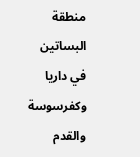منطقة البساتين في داريا وكفرسوسة والقدم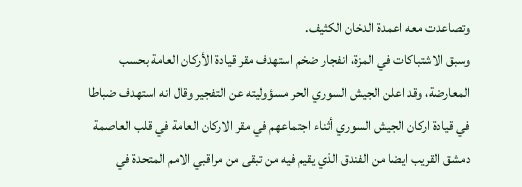وتصاعدت معه اعمدة الدخان الكثيف.
وسبق الاشتباكات في المزة، انفجار ضخم استهدف مقر قيادة الأركان العامة بحسب المعارضة، وقد اعلن الجيش السوري الحر مسؤوليته عن التفجير وقال انه استهدف ضباطا في قيادة اركان الجيش السوري أثناء اجتماعهم في مقر الاركان العامة في قلب العاصمة دمشق القريب ايضا من الفندق الذي يقيم فيه من تبقى من مراقبي الامم المتحدة في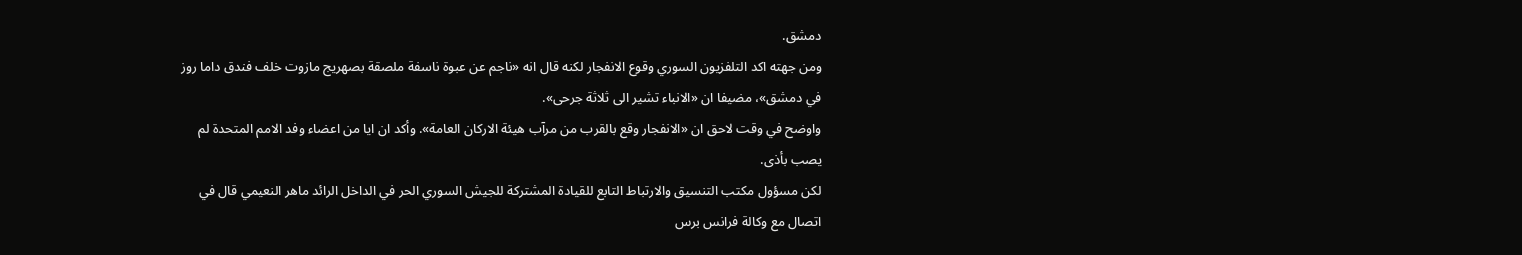دمشق.
ومن جهته اكد التلفزيون السوري وقوع الانفجار لكنه قال انه «ناجم عن عبوة ناسفة ملصقة بصهريج مازوت خلف فندق داما روز في دمشق»، مضيفا ان «الانباء تشير الى ثلاثة جرحى».
واوضح في وقت لاحق ان «الانفجار وقع بالقرب من مرآب هيئة الاركان العامة». وأكد ان ايا من اعضاء وفد الامم المتحدة لم يصب بأذى.
لكن مسؤول مكتب التنسيق والارتباط التابع للقيادة المشتركة للجيش السوري الحر في الداخل الرائد ماهر النعيمي قال في اتصال مع وكالة فرانس برس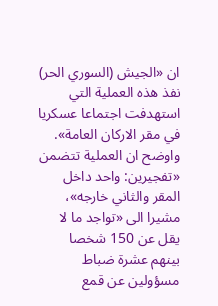ان «الجيش (السوري الحر) نفذ هذه العملية التي استهدفت اجتماعا عسكريا في مقر الاركان العامة».
واوضح ان العملية تتضمن «تفجيرين: واحد داخل المقر والثاني خارجه»، مشيرا الى «تواجد ما لا يقل عن 150 شخصا بينهم عشرة ضباط مسؤولين عن قمع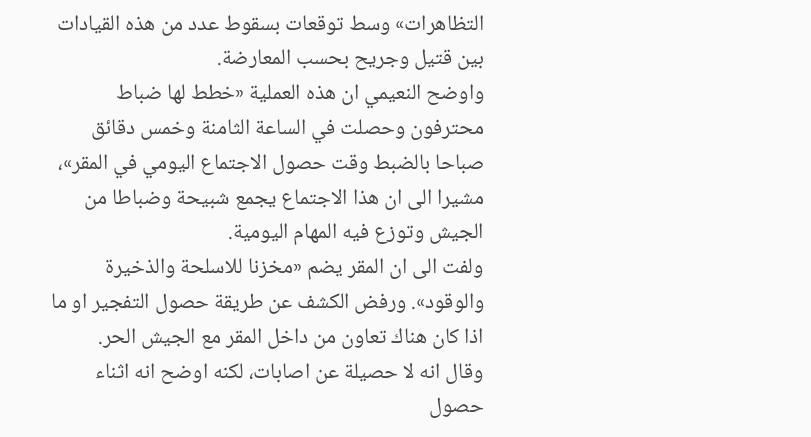التظاهرات» وسط توقعات بسقوط عدد من هذه القيادات بين قتيل وجريح بحسب المعارضة.
واوضح النعيمي ان هذه العملية «خطط لها ضباط محترفون وحصلت في الساعة الثامنة وخمس دقائق صباحا بالضبط وقت حصول الاجتماع اليومي في المقر»، مشيرا الى ان هذا الاجتماع يجمع شبيحة وضباطا من الجيش وتوزع فيه المهام اليومية.
ولفت الى ان المقر يضم «مخزنا للاسلحة والذخيرة والوقود». ورفض الكشف عن طريقة حصول التفجير او ما اذا كان هناك تعاون من داخل المقر مع الجيش الحر.
وقال انه لا حصيلة عن اصابات، لكنه اوضح انه اثناء حصول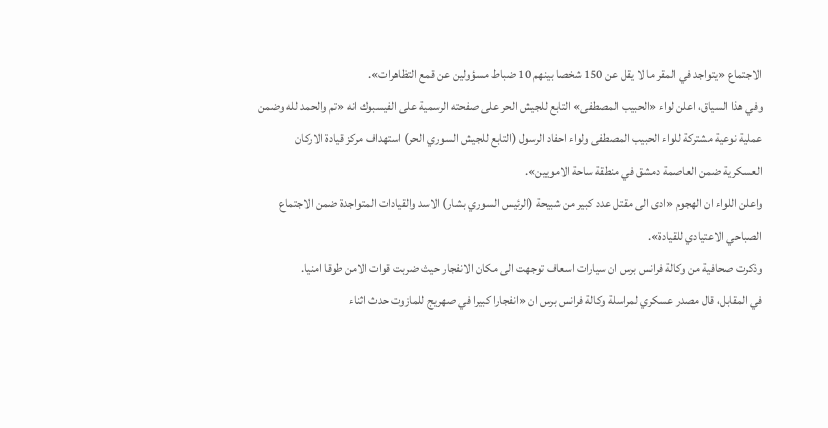الاجتماع «يتواجد في المقر ما لا يقل عن 150 شخصا بينهم 10 ضباط مسؤولين عن قمع التظاهرات».
وفي هذا السياق، اعلن لواء «الحبيب المصطفى» التابع للجيش الحر على صفحته الرسمية على الفيسبوك انه «تم والحمد لله وضمن عملية نوعية مشتركة للواء الحبيب المصطفى ولواء احفاد الرسول (التابع للجيش السوري الحر) استهداف مركز قيادة الاركان العسكرية ضمن العاصمة دمشق في منطقة ساحة الامويين».
واعلن اللواء ان الهجوم «ادى الى مقتل عدد كبير من شبيحة (الرئيس السوري بشار) الاسد والقيادات المتواجدة ضمن الاجتماع الصباحي الاعتيادي للقيادة».
وذكرت صحافية من وكالة فرانس برس ان سيارات اسعاف توجهت الى مكان الانفجار حيث ضربت قوات الامن طوقا امنيا.
في المقابل، قال مصدر عسكري لمراسلة وكالة فرانس برس ان «انفجارا كبيرا في صهريج للمازوت حدث اثناء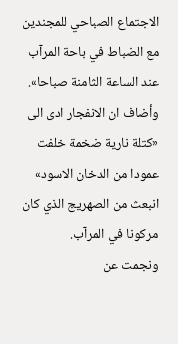الاجتماع الصباحي للمجندين مع الضباط في باحة المرآب عند الساعة الثامنة صباحا».
وأضاف ان الانفجار ادى الى «كتلة نارية ضخمة خلفت عمودا من الدخان الاسود» انبعث من الصهريج الذي كان مركونا في المرآب.
ونجمت عن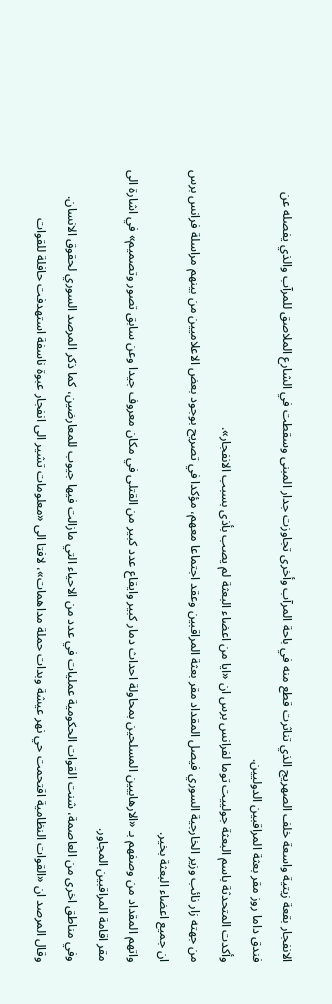الانفجار بقعة زيتية واسعة خلف الصهريج الذي تناثرت قطع منه في باحة المرآب وأخرى تجاوزت جدار المبنى وسقطت في الشارع الملاصق للمرآب والذي يفصله عن فندق داما روز مقر بعثة المراقبين الدوليين.
وأكدت المتحدثة باسم البعثة جولييت توما لفرانس برس ان «ايا من اعضاء البعثة لم يصب بأذى بسبب الانفجار».
من جهته زار نائب وزير الخارجية السوري فيصل المقداد مقر بعثة المراقبين وعقد اجتماعا معهم، مؤكدا في تصريح بوجود بعض الاعلاميين من بينهم مراسلة فرانس برس ان جميع اعضاء البعثة بخير.
واتهم المقداد من وصفهم بـ «الارهابيين المسلحين بمحاولة احداث دمار كبير وايقاع عدد كبير من القتلى في مكان معروف جيدا وعن سابق تصور وتصميم» في اشارة الى مقر اقامة المراقبين المجاور.
وفي مناطق اخرى من العاصمة، شنت القوات الحكومية عمليات في عدد من الاحياء التي مازالت فيها جيوب للمعارضين، كما ذكر المرصد السوري لحقوق الانسان.
وقال المرصد ان «القوات النظامية اقتحمت حي نهر عيشة وبدات حملة مداهمات»، لافتا الى «معلومات تشير الى انفجار عبوة ناسفة استهدفت حافلة للقوات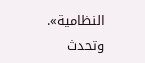النظامية».
وتحدث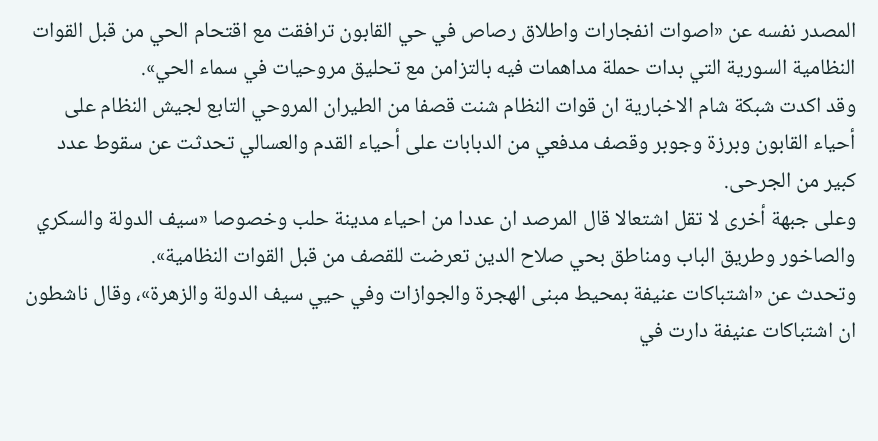المصدر نفسه عن «اصوات انفجارات واطلاق رصاص في حي القابون ترافقت مع اقتحام الحي من قبل القوات النظامية السورية التي بدات حملة مداهمات فيه بالتزامن مع تحليق مروحيات في سماء الحي».
وقد اكدت شبكة شام الاخبارية ان قوات النظام شنت قصفا من الطيران المروحي التابع لجيش النظام على أحياء القابون وبرزة وجوبر وقصف مدفعي من الدبابات على أحياء القدم والعسالي تحدثت عن سقوط عدد كبير من الجرحى.
وعلى جبهة أخرى لا تقل اشتعالا قال المرصد ان عددا من احياء مدينة حلب وخصوصا «سيف الدولة والسكري والصاخور وطريق الباب ومناطق بحي صلاح الدين تعرضت للقصف من قبل القوات النظامية».
وتحدث عن «اشتباكات عنيفة بمحيط مبنى الهجرة والجوازات وفي حيي سيف الدولة والزهرة»، وقال ناشطون ان اشتباكات عنيفة دارت في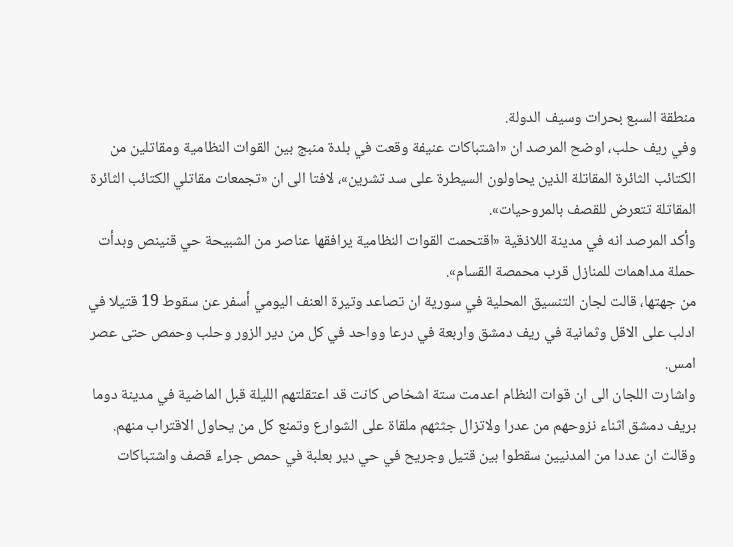منطقة السبع بحرات وسيف الدولة.
وفي ريف حلب، اوضح المرصد ان «اشتباكات عنيفة وقعت في بلدة منبج بين القوات النظامية ومقاتلين من الكتائب الثائرة المقاتلة الذين يحاولون السيطرة على سد تشرين»، لافتا الى ان «تجمعات مقاتلي الكتائب الثائرة المقاتلة تتعرض للقصف بالمروحيات».
وأكد المرصد انه في مدينة اللاذقية «اقتحمت القوات النظامية يرافقها عناصر من الشبيحة حي قنينص وبدأت حملة مداهمات للمنازل قرب محمصة القسام».
من جهتها، قالت لجان التنسيق المحلية في سورية ان تصاعد وتيرة العنف اليومي أسفر عن سقوط 19 قتيلا في ادلب على الاقل وثمانية في ريف دمشق واربعة في درعا وواحد في كل من دير الزور وحلب وحمص حتى عصر امس.
واشارت اللجان الى ان قوات النظام اعدمت ستة اشخاص كانت قد اعتقلتهم الليلة قبل الماضية في مدينة دوما بريف دمشق اثناء نزوحهم من عدرا ولاتزال جثثهم ملقاة على الشوارع وتمنع كل من يحاول الاقتراب منهم.
وقالت ان عددا من المدنيين سقطوا بين قتيل وجريح في حي دير بعلبة في حمص جراء قصف واشتباكات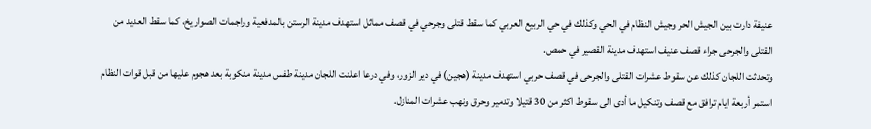عنيفة دارت بين الجيش الحر وجيش النظام في الحي وكذلك في حي الربيع العربي كما سقط قتلى وجرحي في قصف مماثل استهدف مدينة الرستن بالمدفعية وراجمات الصواريخ، كما سقط العديد من القتلى والجرحى جراء قصف عنيف استهدف مدينة القصير في حمص.
وتحدثت اللجان كذلك عن سقوط عشرات القتلى والجرحى في قصف حربي استهدف مدينة (هجين) في دير الزور، وفي درعا اعلنت اللجان مدينة طفس مدينة منكوبة بعد هجوم عليها من قبل قوات النظام استمر أربعة ايام ترافق مع قصف وتنكيل ما أدى الى سقوط اكثر من 30 قتيلا وتدمير وحرق ونهب عشرات المنازل.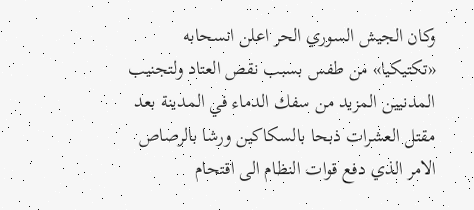وكان الجيش السوري الحر اعلن انسحابه «تكتيكيا» من طفس بسبب نقص العتاد ولتجنيب المدنيين المزيد من سفك الدماء في المدينة بعد مقتل العشرات ذبحا بالسكاكين ورشا بالرصاص الامر الذي دفع قوات النظام الى اقتحام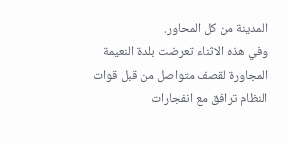المدينة من كل المحاور.
وفي هذه الاثناء تعرضت بلدة النعيمة المجاورة لقصف متواصل من قبل قوات النظام ترافق مع انفجارات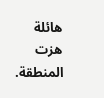هائلة هزت المنطقة.